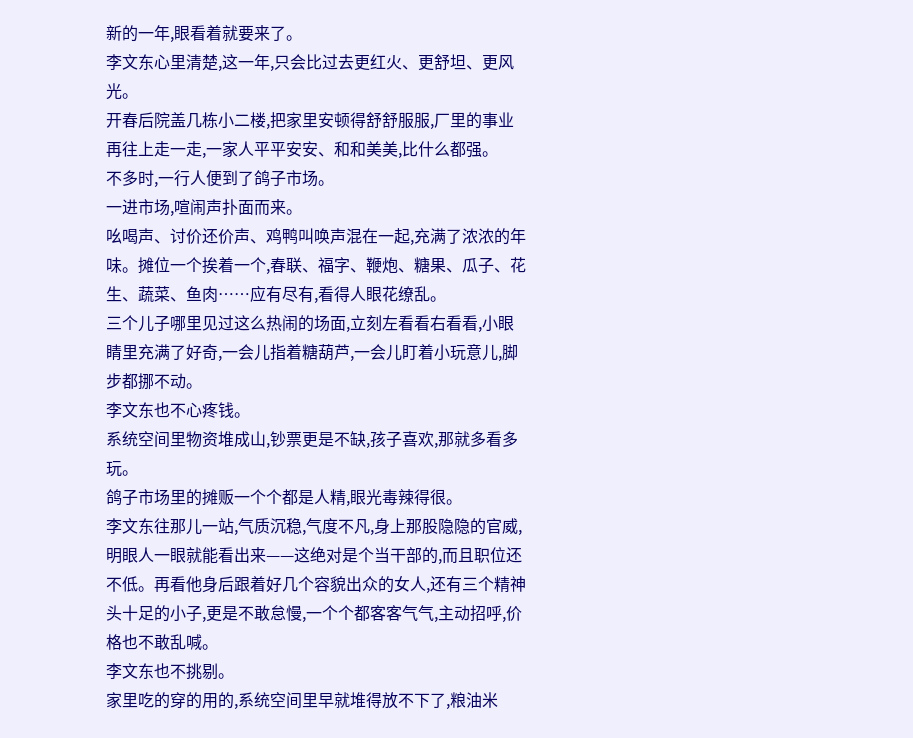新的一年,眼看着就要来了。
李文东心里清楚,这一年,只会比过去更红火、更舒坦、更风光。
开春后院盖几栋小二楼,把家里安顿得舒舒服服,厂里的事业再往上走一走,一家人平平安安、和和美美,比什么都强。
不多时,一行人便到了鸽子市场。
一进市场,喧闹声扑面而来。
吆喝声、讨价还价声、鸡鸭叫唤声混在一起,充满了浓浓的年味。摊位一个挨着一个,春联、福字、鞭炮、糖果、瓜子、花生、蔬菜、鱼肉……应有尽有,看得人眼花缭乱。
三个儿子哪里见过这么热闹的场面,立刻左看看右看看,小眼睛里充满了好奇,一会儿指着糖葫芦,一会儿盯着小玩意儿,脚步都挪不动。
李文东也不心疼钱。
系统空间里物资堆成山,钞票更是不缺,孩子喜欢,那就多看多玩。
鸽子市场里的摊贩一个个都是人精,眼光毒辣得很。
李文东往那儿一站,气质沉稳,气度不凡,身上那股隐隐的官威,明眼人一眼就能看出来——这绝对是个当干部的,而且职位还不低。再看他身后跟着好几个容貌出众的女人,还有三个精神头十足的小子,更是不敢怠慢,一个个都客客气气,主动招呼,价格也不敢乱喊。
李文东也不挑剔。
家里吃的穿的用的,系统空间里早就堆得放不下了,粮油米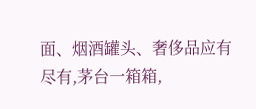面、烟酒罐头、奢侈品应有尽有,茅台一箱箱,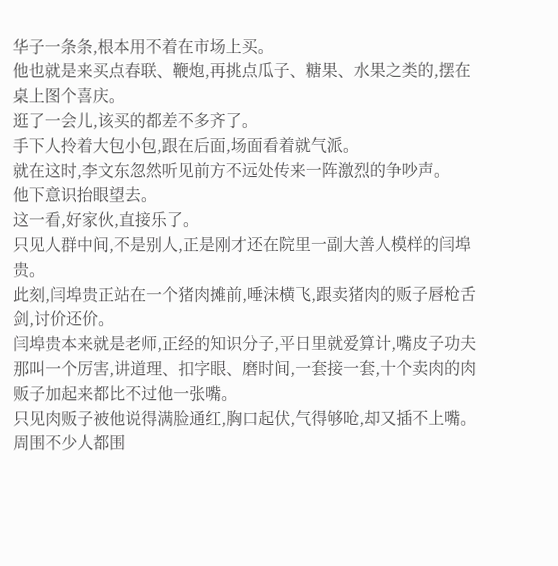华子一条条,根本用不着在市场上买。
他也就是来买点春联、鞭炮,再挑点瓜子、糖果、水果之类的,摆在桌上图个喜庆。
逛了一会儿,该买的都差不多齐了。
手下人拎着大包小包,跟在后面,场面看着就气派。
就在这时,李文东忽然听见前方不远处传来一阵激烈的争吵声。
他下意识抬眼望去。
这一看,好家伙,直接乐了。
只见人群中间,不是别人,正是刚才还在院里一副大善人模样的闫埠贵。
此刻,闫埠贵正站在一个猪肉摊前,唾沫横飞,跟卖猪肉的贩子唇枪舌剑,讨价还价。
闫埠贵本来就是老师,正经的知识分子,平日里就爱算计,嘴皮子功夫那叫一个厉害,讲道理、扣字眼、磨时间,一套接一套,十个卖肉的肉贩子加起来都比不过他一张嘴。
只见肉贩子被他说得满脸通红,胸口起伏,气得够呛,却又插不上嘴。
周围不少人都围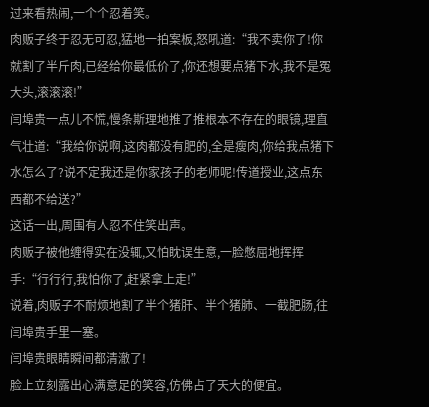过来看热闹,一个个忍着笑。
肉贩子终于忍无可忍,猛地一拍案板,怒吼道:“我不卖你了!你就割了半斤肉,已经给你最低价了,你还想要点猪下水,我不是冤大头,滚滚滚!”
闫埠贵一点儿不慌,慢条斯理地推了推根本不存在的眼镜,理直气壮道:“我给你说啊,这肉都没有肥的,全是瘦肉,你给我点猪下水怎么了?说不定我还是你家孩子的老师呢!传道授业,这点东西都不给送?”
这话一出,周围有人忍不住笑出声。
肉贩子被他缠得实在没辄,又怕眈误生意,一脸憋屈地挥挥手:“行行行,我怕你了,赶紧拿上走!”
说着,肉贩子不耐烦地割了半个猪肝、半个猪肺、一截肥肠,往闫埠贵手里一塞。
闫埠贵眼睛瞬间都清澈了!
脸上立刻露出心满意足的笑容,仿佛占了天大的便宜。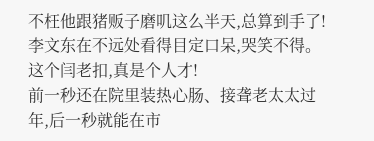不枉他跟猪贩子磨叽这么半天,总算到手了!
李文东在不远处看得目定口呆,哭笑不得。
这个闫老扣,真是个人才!
前一秒还在院里装热心肠、接聋老太太过年,后一秒就能在市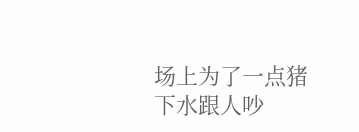场上为了一点猪下水跟人吵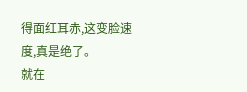得面红耳赤,这变脸速度,真是绝了。
就在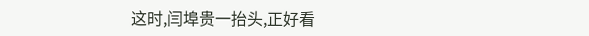这时,闫埠贵一抬头,正好看